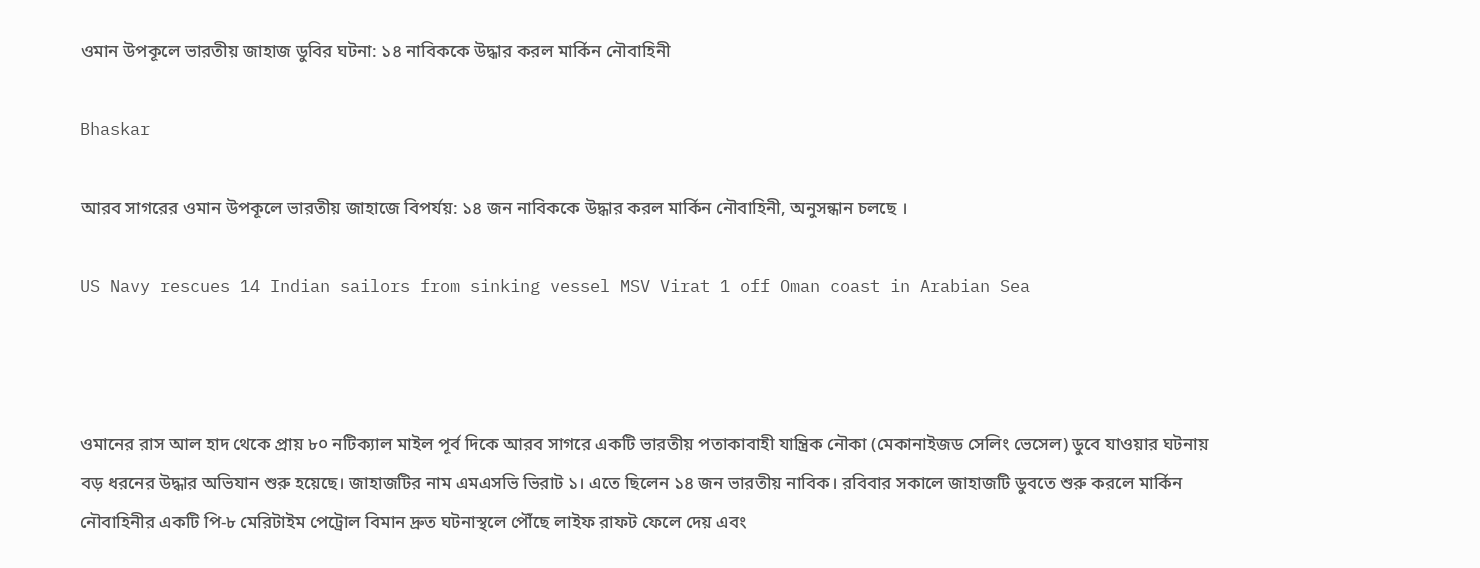ওমান উপকূলে ভারতীয় জাহাজ ডুবির ঘটনা: ১৪ নাবিককে উদ্ধার করল মার্কিন নৌবাহিনী

Bhaskar

আরব সাগরের ওমান উপকূলে ভারতীয় জাহাজে বিপর্যয়: ১৪ জন নাবিককে উদ্ধার করল মার্কিন নৌবাহিনী, অনুসন্ধান চলছে ।

US Navy rescues 14 Indian sailors from sinking vessel MSV Virat 1 off Oman coast in Arabian Sea



ওমানের রাস আল হাদ থেকে প্রায় ৮০ নটিক্যাল মাইল পূর্ব দিকে আরব সাগরে একটি ভারতীয় পতাকাবাহী যান্ত্রিক নৌকা (মেকানাইজড সেলিং ভেসেল) ডুবে যাওয়ার ঘটনায় বড় ধরনের উদ্ধার অভিযান শুরু হয়েছে। জাহাজটির নাম এমএসভি ভিরাট ১। এতে ছিলেন ১৪ জন ভারতীয় নাবিক। রবিবার সকালে জাহাজটি ডুবতে শুরু করলে মার্কিন নৌবাহিনীর একটি পি-৮ মেরিটাইম পেট্রোল বিমান দ্রুত ঘটনাস্থলে পৌঁছে লাইফ রাফট ফেলে দেয় এবং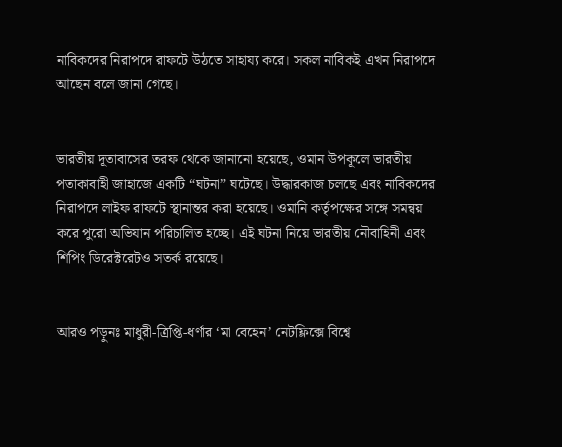নাবিকদের নিরাপদে রাফটে উঠতে সাহায্য করে। সকল নাবিকই এখন নিরাপদে আছেন বলে জানা গেছে।


ভারতীয় দূতাবাসের তরফ থেকে জানানো হয়েছে, ওমান উপকূলে ভারতীয় পতাকাবাহী জাহাজে একটি “ঘটনা” ঘটেছে। উদ্ধারকাজ চলছে এবং নাবিকদের নিরাপদে লাইফ রাফটে স্থানান্তর করা হয়েছে। ওমানি কর্তৃপক্ষের সঙ্গে সমন্বয় করে পুরো অভিযান পরিচালিত হচ্ছে। এই ঘটনা নিয়ে ভারতীয় নৌবাহিনী এবং শিপিং ডিরেক্টরেটও সতর্ক রয়েছে।


আরও পড়ুনঃ মাধুরী-ত্রিপ্তি-ধর্ণার ‘মা বেহেন’ নেটফ্লিক্সে বিশ্বে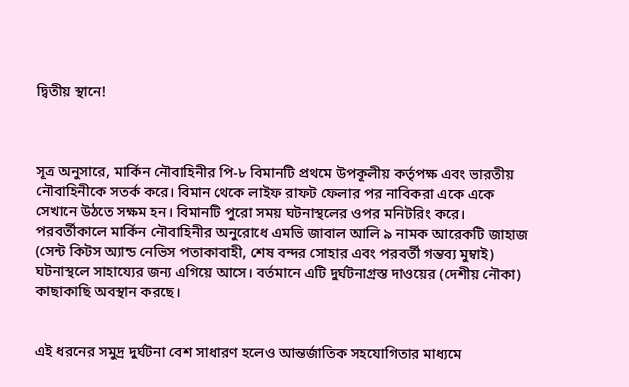দ্বিতীয় স্থানে!



সূত্র অনুসারে, মার্কিন নৌবাহিনীর পি-৮ বিমানটি প্রথমে উপকূলীয় কর্তৃপক্ষ এবং ভারতীয় নৌবাহিনীকে সতর্ক করে। বিমান থেকে লাইফ রাফট ফেলার পর নাবিকরা একে একে সেখানে উঠতে সক্ষম হন। বিমানটি পুরো সময় ঘটনাস্থলের ওপর মনিটরিং করে। পরবর্তীকালে মার্কিন নৌবাহিনীর অনুরোধে এমভি জাবাল আলি ৯ নামক আরেকটি জাহাজ (সেন্ট কিটস অ্যান্ড নেভিস পতাকাবাহী, শেষ বন্দর সোহার এবং পরবর্তী গন্তব্য মুম্বাই) ঘটনাস্থলে সাহায্যের জন্য এগিয়ে আসে। বর্তমানে এটি দুর্ঘটনাগ্রস্ত দাওয়ের (দেশীয় নৌকা) কাছাকাছি অবস্থান করছে।


এই ধরনের সমুদ্র দুর্ঘটনা বেশ সাধারণ হলেও আন্তর্জাতিক সহযোগিতার মাধ্যমে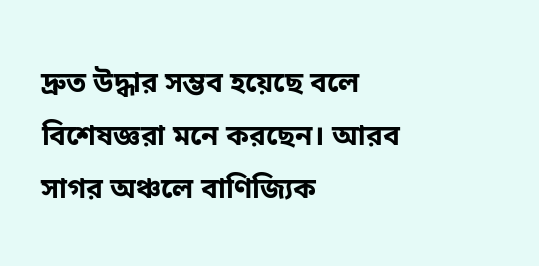দ্রুত উদ্ধার সম্ভব হয়েছে বলে বিশেষজ্ঞরা মনে করছেন। আরব সাগর অঞ্চলে বাণিজ্যিক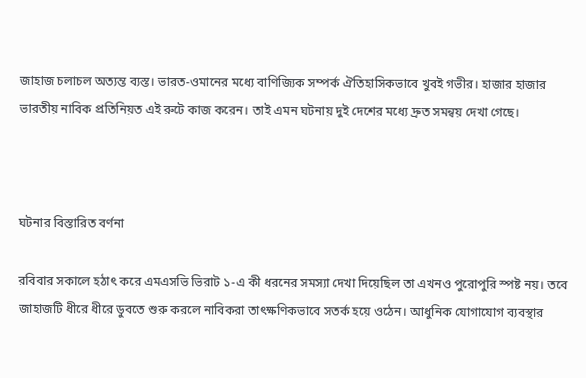জাহাজ চলাচল অত্যন্ত ব্যস্ত। ভারত-ওমানের মধ্যে বাণিজ্যিক সম্পর্ক ঐতিহাসিকভাবে খুবই গভীর। হাজার হাজার ভারতীয় নাবিক প্রতিনিয়ত এই রুটে কাজ করেন। তাই এমন ঘটনায় দুই দেশের মধ্যে দ্রুত সমন্বয় দেখা গেছে।



ঘটনার বিস্তারিত বর্ণনা

রবিবার সকালে হঠাৎ করে এমএসভি ভিরাট ১-এ কী ধরনের সমস্যা দেখা দিয়েছিল তা এখনও পুরোপুরি স্পষ্ট নয়। তবে জাহাজটি ধীরে ধীরে ডুবতে শুরু করলে নাবিকরা তাৎক্ষণিকভাবে সতর্ক হয়ে ওঠেন। আধুনিক যোগাযোগ ব্যবস্থার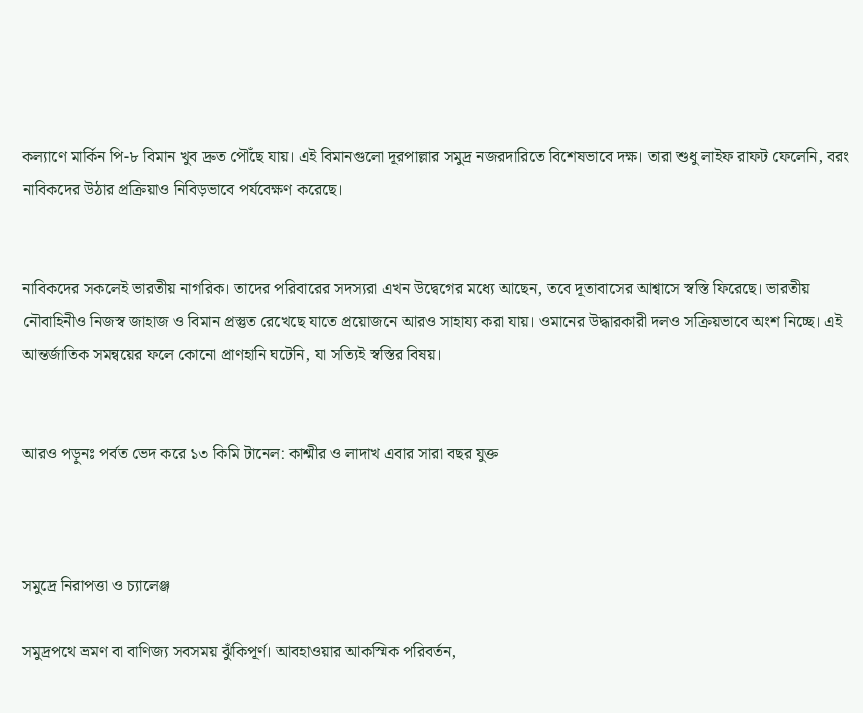কল্যাণে মার্কিন পি-৮ বিমান খুব দ্রুত পৌঁছে যায়। এই বিমানগুলো দূরপাল্লার সমুদ্র নজরদারিতে বিশেষভাবে দক্ষ। তারা শুধু লাইফ রাফট ফেলেনি, বরং নাবিকদের উঠার প্রক্রিয়াও নিবিড়ভাবে পর্যবেক্ষণ করেছে।


নাবিকদের সকলেই ভারতীয় নাগরিক। তাদের পরিবারের সদস্যরা এখন উদ্বেগের মধ্যে আছেন, তবে দূতাবাসের আশ্বাসে স্বস্তি ফিরেছে। ভারতীয় নৌবাহিনীও নিজস্ব জাহাজ ও বিমান প্রস্তুত রেখেছে যাতে প্রয়োজনে আরও সাহায্য করা যায়। ওমানের উদ্ধারকারী দলও সক্রিয়ভাবে অংশ নিচ্ছে। এই আন্তর্জাতিক সমন্বয়ের ফলে কোনো প্রাণহানি ঘটেনি, যা সত্যিই স্বস্তির বিষয়।


আরও পড়ুনঃ পর্বত ভেদ করে ১৩ কিমি টানেল: কাশ্মীর ও লাদাখ এবার সারা বছর যুক্ত



সমুদ্রে নিরাপত্তা ও চ্যালেঞ্জ

সমুদ্রপথে ভ্রমণ বা বাণিজ্য সবসময় ঝুঁকিপূর্ণ। আবহাওয়ার আকস্মিক পরিবর্তন,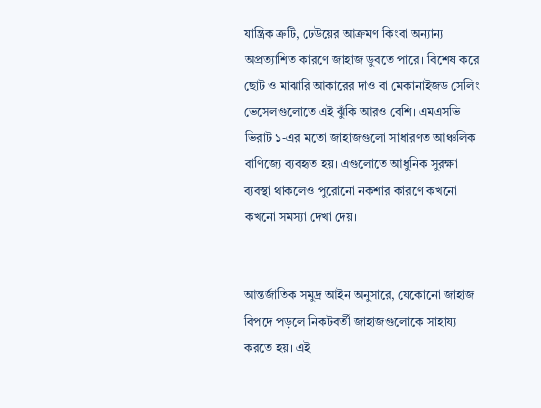যান্ত্রিক ত্রুটি, ঢেউয়ের আক্রমণ কিংবা অন্যান্য অপ্রত্যাশিত কারণে জাহাজ ডুবতে পারে। বিশেষ করে ছোট ও মাঝারি আকারের দাও বা মেকানাইজড সেলিং ভেসেলগুলোতে এই ঝুঁকি আরও বেশি। এমএসভি ভিরাট ১-এর মতো জাহাজগুলো সাধারণত আঞ্চলিক বাণিজ্যে ব্যবহৃত হয়। এগুলোতে আধুনিক সুরক্ষা ব্যবস্থা থাকলেও পুরোনো নকশার কারণে কখনো কখনো সমস্যা দেখা দেয়।


আন্তর্জাতিক সমুদ্র আইন অনুসারে, যেকোনো জাহাজ বিপদে পড়লে নিকটবর্তী জাহাজগুলোকে সাহায্য করতে হয়। এই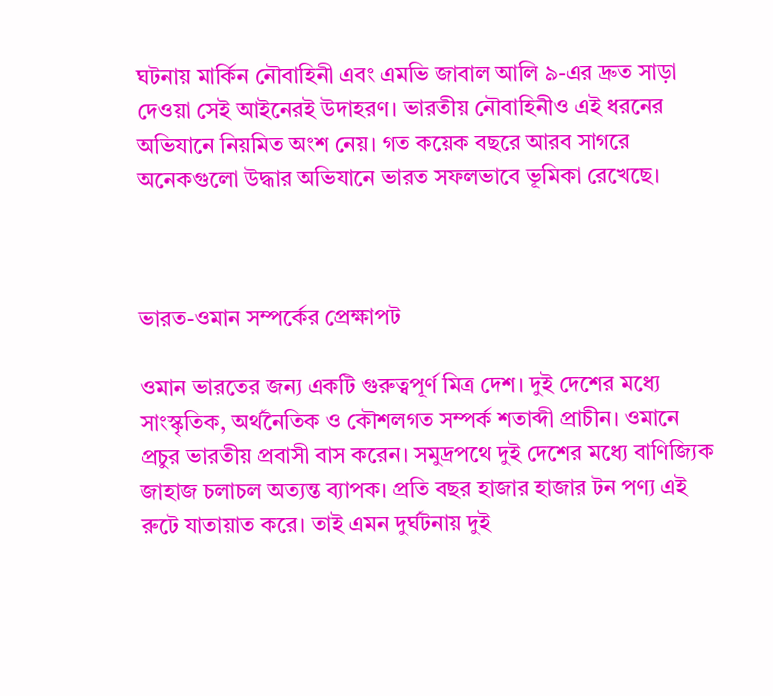ঘটনায় মার্কিন নৌবাহিনী এবং এমভি জাবাল আলি ৯-এর দ্রুত সাড়া দেওয়া সেই আইনেরই উদাহরণ। ভারতীয় নৌবাহিনীও এই ধরনের অভিযানে নিয়মিত অংশ নেয়। গত কয়েক বছরে আরব সাগরে অনেকগুলো উদ্ধার অভিযানে ভারত সফলভাবে ভূমিকা রেখেছে।



ভারত-ওমান সম্পর্কের প্রেক্ষাপট

ওমান ভারতের জন্য একটি গুরুত্বপূর্ণ মিত্র দেশ। দুই দেশের মধ্যে সাংস্কৃতিক, অর্থনৈতিক ও কৌশলগত সম্পর্ক শতাব্দী প্রাচীন। ওমানে প্রচুর ভারতীয় প্রবাসী বাস করেন। সমুদ্রপথে দুই দেশের মধ্যে বাণিজ্যিক জাহাজ চলাচল অত্যন্ত ব্যাপক। প্রতি বছর হাজার হাজার টন পণ্য এই রুটে যাতায়াত করে। তাই এমন দুর্ঘটনায় দুই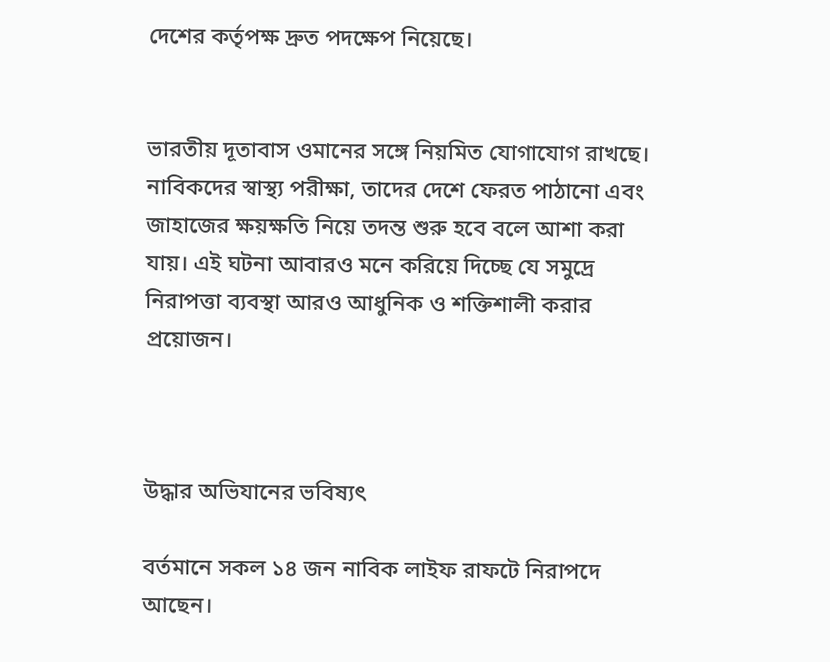দেশের কর্তৃপক্ষ দ্রুত পদক্ষেপ নিয়েছে।


ভারতীয় দূতাবাস ওমানের সঙ্গে নিয়মিত যোগাযোগ রাখছে। নাবিকদের স্বাস্থ্য পরীক্ষা, তাদের দেশে ফেরত পাঠানো এবং জাহাজের ক্ষয়ক্ষতি নিয়ে তদন্ত শুরু হবে বলে আশা করা যায়। এই ঘটনা আবারও মনে করিয়ে দিচ্ছে যে সমুদ্রে নিরাপত্তা ব্যবস্থা আরও আধুনিক ও শক্তিশালী করার প্রয়োজন।



উদ্ধার অভিযানের ভবিষ্যৎ

বর্তমানে সকল ১৪ জন নাবিক লাইফ রাফটে নিরাপদে আছেন।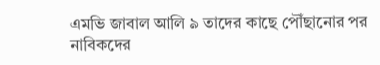এমভি জাবাল আলি ৯ তাদের কাছে পৌঁছানোর পর নাবিকদের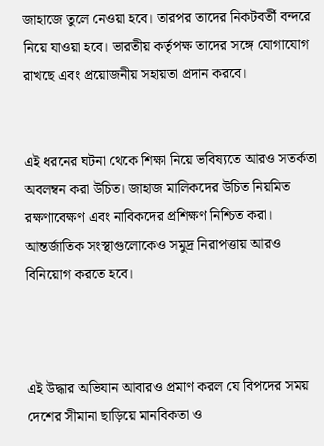জাহাজে তুলে নেওয়া হবে। তারপর তাদের নিকটবর্তী বন্দরে নিয়ে যাওয়া হবে। ভারতীয় কর্তৃপক্ষ তাদের সঙ্গে যোগাযোগ রাখছে এবং প্রয়োজনীয় সহায়তা প্রদান করবে।


এই ধরনের ঘটনা থেকে শিক্ষা নিয়ে ভবিষ্যতে আরও সতর্কতা অবলম্বন করা উচিত। জাহাজ মালিকদের উচিত নিয়মিত রক্ষণাবেক্ষণ এবং নাবিকদের প্রশিক্ষণ নিশ্চিত করা। আন্তর্জাতিক সংস্থাগুলোকেও সমুদ্র নিরাপত্তায় আরও বিনিয়োগ করতে হবে।



এই উদ্ধার অভিযান আবারও প্রমাণ করল যে বিপদের সময় দেশের সীমানা ছাড়িয়ে মানবিকতা ও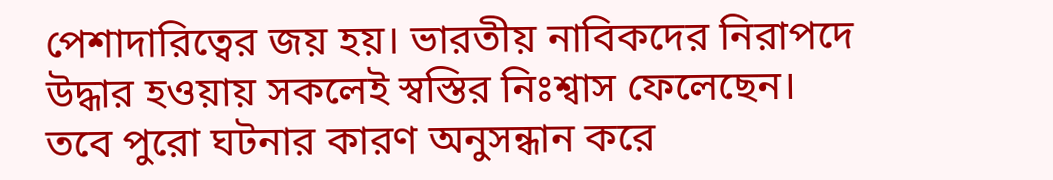পেশাদারিত্বের জয় হয়। ভারতীয় নাবিকদের নিরাপদে উদ্ধার হওয়ায় সকলেই স্বস্তির নিঃশ্বাস ফেলেছেন। তবে পুরো ঘটনার কারণ অনুসন্ধান করে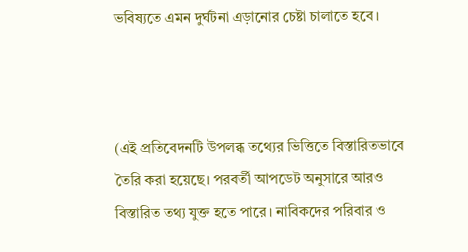ভবিষ্যতে এমন দুর্ঘটনা এড়ানোর চেষ্টা চালাতে হবে।



(এই প্রতিবেদনটি উপলব্ধ তথ্যের ভিত্তিতে বিস্তারিতভাবে তৈরি করা হয়েছে। পরবর্তী আপডেট অনুসারে আরও বিস্তারিত তথ্য যুক্ত হতে পারে। নাবিকদের পরিবার ও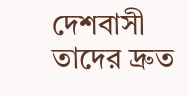দেশবাসী তাদের দ্রুত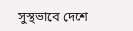সুস্থভাবে দেশে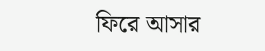ফিরে আসার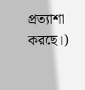প্রত্যাশা করছে।)